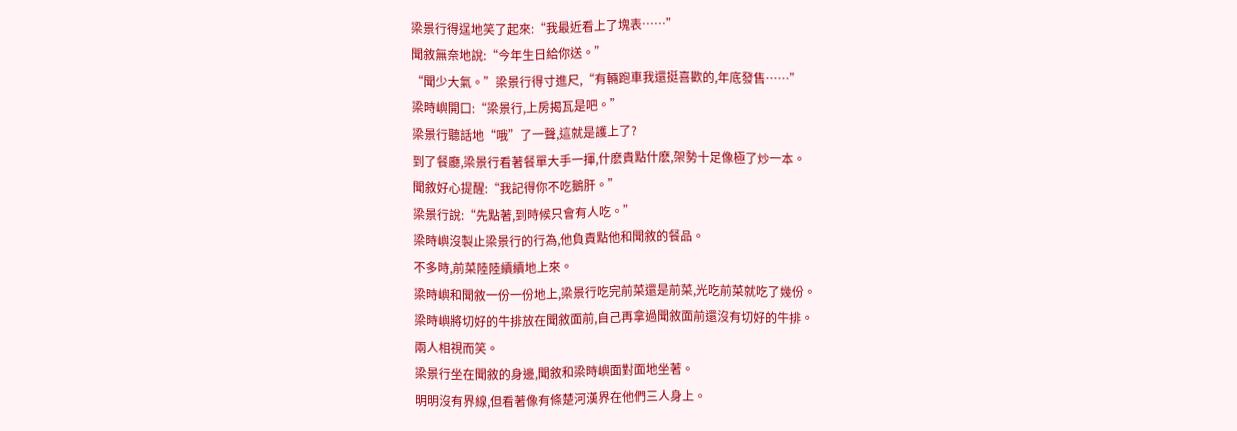梁景行得逞地笑了起來:“我最近看上了塊表……”
聞敘無奈地說:“今年生日給你送。”
“聞少大氣。”梁景行得寸進尺,“有輛跑車我還挺喜歡的,年底發售……”
梁時嶼開口:“梁景行,上房揭瓦是吧。”
梁景行聽話地“哦”了一聲,這就是護上了?
到了餐廳,梁景行看著餐單大手一揮,什麽貴點什麽,架勢十足像極了炒一本。
聞敘好心提醒:“我記得你不吃鵝肝。”
梁景行說:“先點著,到時候只會有人吃。”
梁時嶼沒製止梁景行的行為,他負責點他和聞敘的餐品。
不多時,前菜陸陸續續地上來。
梁時嶼和聞敘一份一份地上,梁景行吃完前菜還是前菜,光吃前菜就吃了幾份。
梁時嶼將切好的牛排放在聞敘面前,自己再拿過聞敘面前還沒有切好的牛排。
兩人相視而笑。
梁景行坐在聞敘的身邊,聞敘和梁時嶼面對面地坐著。
明明沒有界線,但看著像有條楚河漢界在他們三人身上。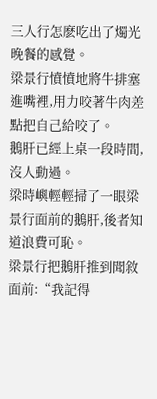三人行怎麽吃出了燭光晚餐的感覺。
梁景行憤憤地將牛排塞進嘴裡,用力咬著牛肉差點把自己給咬了。
鵝肝已經上桌一段時間,沒人動過。
梁時嶼輕輕掃了一眼梁景行面前的鵝肝,後者知道浪費可恥。
梁景行把鵝肝推到聞敘面前:“我記得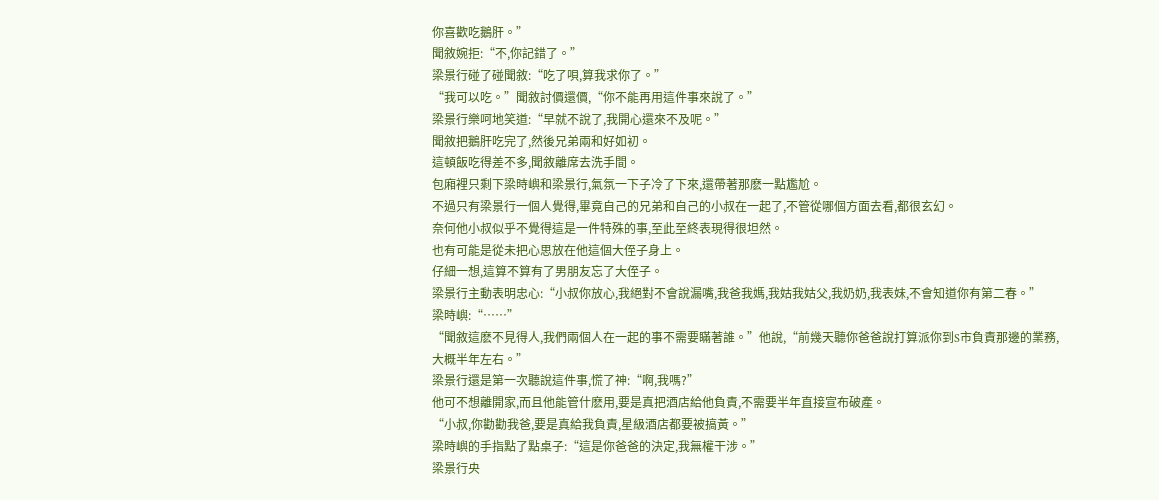你喜歡吃鵝肝。”
聞敘婉拒:“不,你記錯了。”
梁景行碰了碰聞敘:“吃了唄,算我求你了。”
“我可以吃。”聞敘討價還價,“你不能再用這件事來說了。”
梁景行樂呵地笑道:“早就不說了,我開心還來不及呢。”
聞敘把鵝肝吃完了,然後兄弟兩和好如初。
這頓飯吃得差不多,聞敘離席去洗手間。
包廂裡只剩下梁時嶼和梁景行,氣氛一下子冷了下來,還帶著那麽一點尷尬。
不過只有梁景行一個人覺得,畢竟自己的兄弟和自己的小叔在一起了,不管從哪個方面去看,都很玄幻。
奈何他小叔似乎不覺得這是一件特殊的事,至此至終表現得很坦然。
也有可能是從未把心思放在他這個大侄子身上。
仔細一想,這算不算有了男朋友忘了大侄子。
梁景行主動表明忠心:“小叔你放心,我絕對不會說漏嘴,我爸我媽,我姑我姑父,我奶奶,我表妹,不會知道你有第二春。”
梁時嶼:“……”
“聞敘這麽不見得人,我們兩個人在一起的事不需要瞞著誰。”他說,“前幾天聽你爸爸說打算派你到S市負責那邊的業務,大概半年左右。”
梁景行還是第一次聽說這件事,慌了神:“啊,我嗎?”
他可不想離開家,而且他能管什麽用,要是真把酒店給他負責,不需要半年直接宣布破產。
“小叔,你勸勸我爸,要是真給我負責,星級酒店都要被搞黃。”
梁時嶼的手指點了點桌子:“這是你爸爸的決定,我無權干涉。”
梁景行央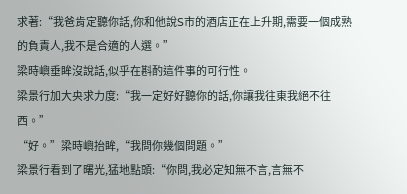求著:“我爸肯定聽你話,你和他說S市的酒店正在上升期,需要一個成熟的負責人,我不是合適的人選。”
梁時嶼垂眸沒說話,似乎在斟酌這件事的可行性。
梁景行加大央求力度:“我一定好好聽你的話,你讓我往東我絕不往西。”
“好。”梁時嶼抬眸,“我問你幾個問題。”
梁景行看到了曙光,猛地點頭:“你問,我必定知無不言,言無不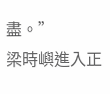盡。”
梁時嶼進入正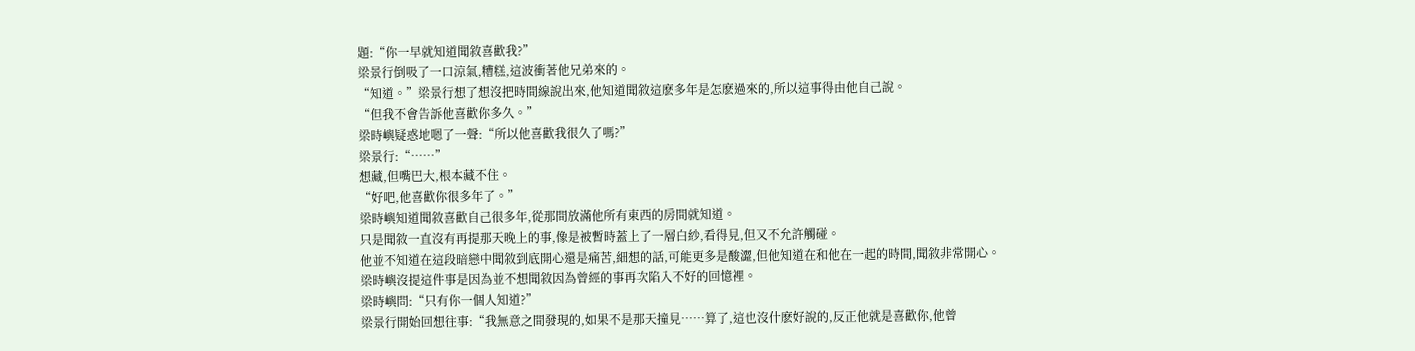題:“你一早就知道聞敘喜歡我?”
梁景行倒吸了一口涼氣,糟糕,這波衝著他兄弟來的。
“知道。”梁景行想了想沒把時間線說出來,他知道聞敘這麽多年是怎麽過來的,所以這事得由他自己說。
“但我不會告訴他喜歡你多久。”
梁時嶼疑惑地嗯了一聲:“所以他喜歡我很久了嗎?”
梁景行:“……”
想藏,但嘴巴大,根本藏不住。
“好吧,他喜歡你很多年了。”
梁時嶼知道聞敘喜歡自己很多年,從那間放滿他所有東西的房間就知道。
只是聞敘一直沒有再提那天晚上的事,像是被暫時蓋上了一層白紗,看得見,但又不允許觸碰。
他並不知道在這段暗戀中聞敘到底開心還是痛苦,細想的話,可能更多是酸澀,但他知道在和他在一起的時間,聞敘非常開心。
梁時嶼沒提這件事是因為並不想聞敘因為曾經的事再次陷入不好的回憶裡。
梁時嶼問:“只有你一個人知道?”
梁景行開始回想往事:“我無意之間發現的,如果不是那天撞見……算了,這也沒什麽好說的,反正他就是喜歡你,他曾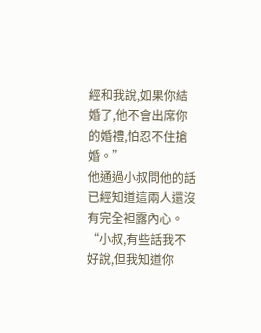經和我說,如果你結婚了,他不會出席你的婚禮,怕忍不住搶婚。”
他通過小叔問他的話已經知道這兩人還沒有完全袒露內心。
“小叔,有些話我不好說,但我知道你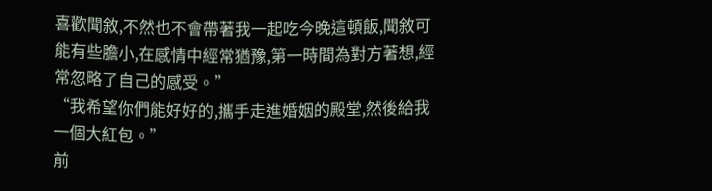喜歡聞敘,不然也不會帶著我一起吃今晚這頓飯,聞敘可能有些膽小,在感情中經常猶豫,第一時間為對方著想,經常忽略了自己的感受。”
“我希望你們能好好的,攜手走進婚姻的殿堂,然後給我一個大紅包。”
前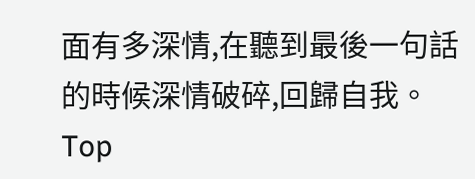面有多深情,在聽到最後一句話的時候深情破碎,回歸自我。
Top